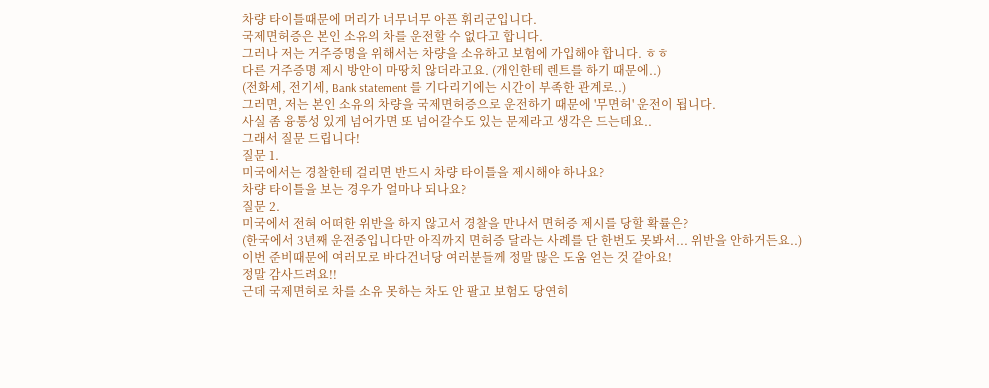차량 타이틀때문에 머리가 너무너무 아픈 휘리군입니다.
국제면허증은 본인 소유의 차를 운전할 수 없다고 합니다.
그러나 저는 거주증명을 위해서는 차량을 소유하고 보험에 가입해야 합니다. ㅎㅎ
다른 거주증명 제시 방안이 마땅치 않더라고요. (개인한테 렌트를 하기 때문에..)
(전화세, 전기세, Bank statement 를 기다리기에는 시간이 부족한 관계로..)
그러면, 저는 본인 소유의 차량을 국제면허증으로 운전하기 때문에 '무면허' 운전이 됩니다.
사실 좀 융통성 있게 넘어가면 또 넘어갈수도 있는 문제라고 생각은 드는데요..
그래서 질문 드립니다!
질문 1.
미국에서는 경찰한테 걸리면 반드시 차량 타이틀을 제시해야 하나요?
차량 타이틀을 보는 경우가 얼마나 되나요?
질문 2.
미국에서 전혀 어떠한 위반을 하지 않고서 경찰을 만나서 면허증 제시를 당할 확률은?
(한국에서 3년째 운전중입니다만 아직까지 면허증 달라는 사례를 단 한번도 못봐서... 위반을 안하거든요..)
이번 준비때문에 여러모로 바다건너당 여러분들께 정말 많은 도움 얻는 것 같아요!
정말 감사드려요!!
근데 국제면허로 차를 소유 못하는 차도 안 팔고 보험도 당연히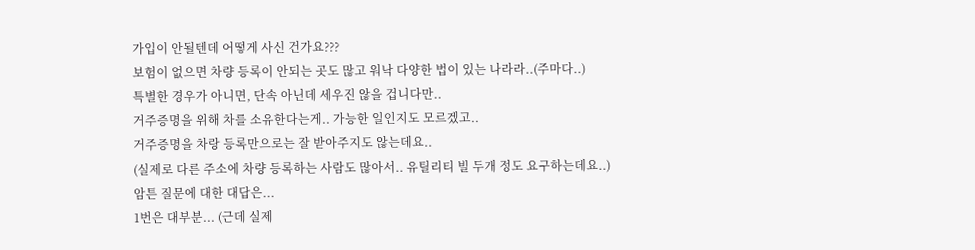가입이 안될텐데 어떻게 사신 건가요???
보험이 없으면 차량 등록이 안되는 곳도 많고 워낙 다양한 법이 있는 나라라..(주마다..)
특별한 경우가 아니면, 단속 아닌데 세우진 않을 겁니다만..
거주증명을 위해 차를 소유한다는게.. 가능한 일인지도 모르겠고..
거주증명을 차랑 등록만으로는 잘 받아주지도 않는데요..
(실제로 다른 주소에 차량 등록하는 사람도 많아서.. 유틸리티 빌 두개 정도 요구하는데요..)
암튼 질문에 대한 대답은...
1번은 대부분... (근데 실제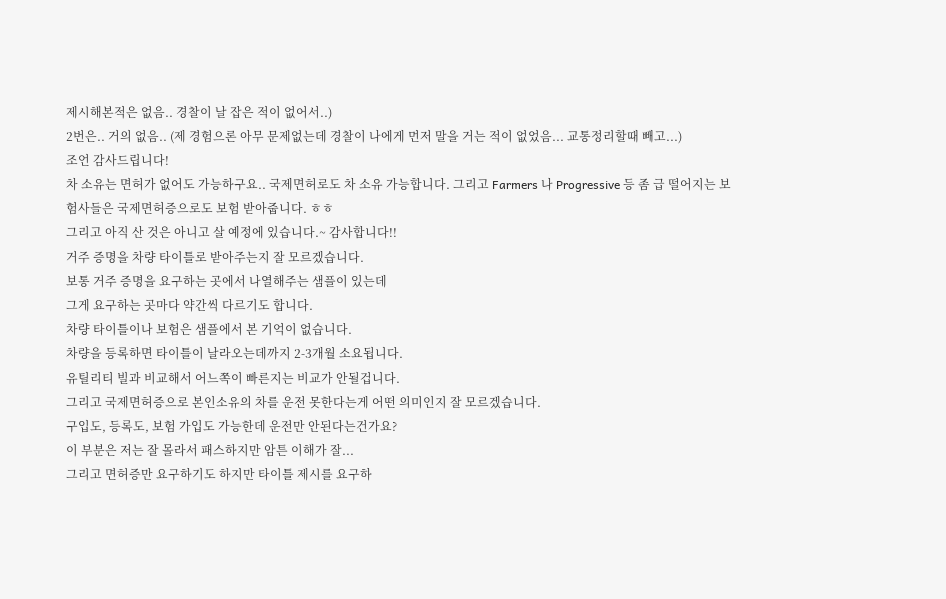제시해본적은 없음.. 경찰이 날 잡은 적이 없어서..)
2번은.. 거의 없음.. (제 경험으론 아무 문제없는데 경찰이 나에게 먼저 말을 거는 적이 없었음... 교통정리할때 빼고...)
조언 감사드립니다!
차 소유는 면허가 없어도 가능하구요.. 국제면허로도 차 소유 가능합니다. 그리고 Farmers 나 Progressive 등 좀 급 떨어지는 보험사들은 국제면허증으로도 보험 받아줍니다. ㅎㅎ
그리고 아직 산 것은 아니고 살 예정에 있습니다.~ 감사합니다!!
거주 증명을 차량 타이틀로 받아주는지 잘 모르겠습니다.
보통 거주 증명을 요구하는 곳에서 나열해주는 샘플이 있는데
그게 요구하는 곳마다 약간씩 다르기도 합니다.
차량 타이틀이나 보험은 샘플에서 본 기억이 없습니다.
차량을 등록하면 타이틀이 날라오는데까지 2-3개월 소요됩니다.
유틸리티 빌과 비교해서 어느쪽이 빠른지는 비교가 안될겁니다.
그리고 국제면허증으로 본인소유의 차를 운전 못한다는게 어떤 의미인지 잘 모르겠습니다.
구입도, 등록도, 보험 가입도 가능한데 운전만 안된다는건가요?
이 부분은 저는 잘 몰라서 패스하지만 암튼 이해가 잘...
그리고 면허증만 요구하기도 하지만 타이틀 제시를 요구하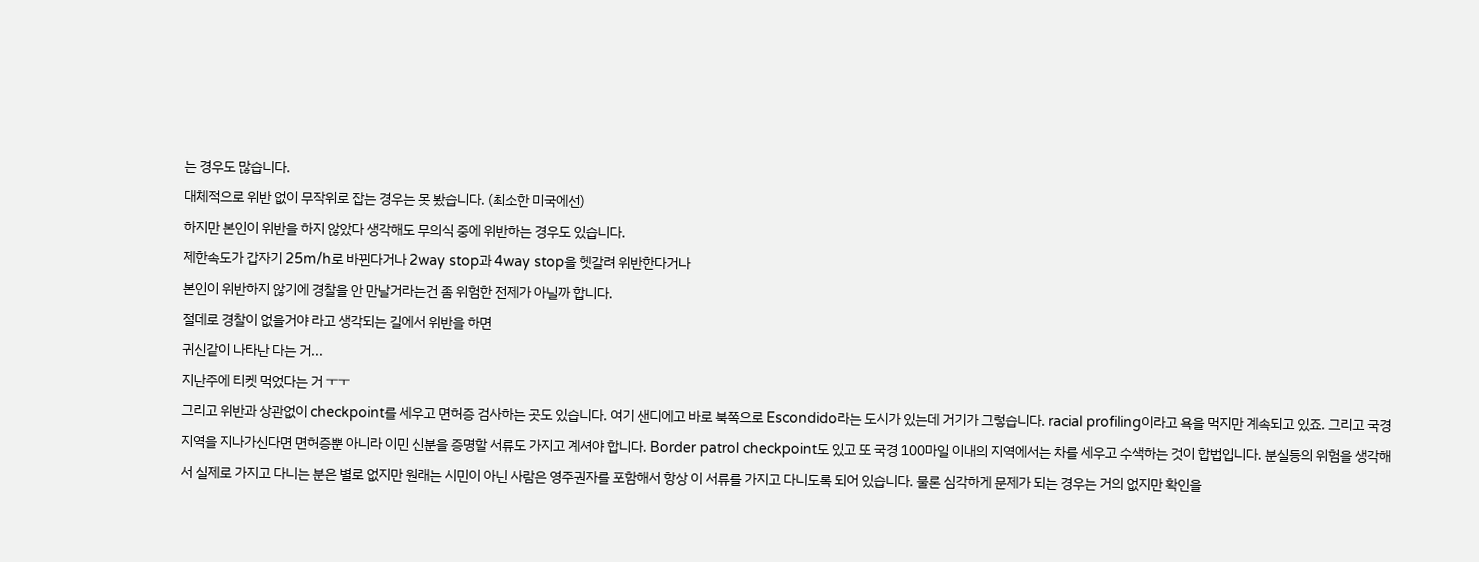는 경우도 많습니다.
대체적으로 위반 없이 무작위로 잡는 경우는 못 봤습니다. (최소한 미국에선)
하지만 본인이 위반을 하지 않았다 생각해도 무의식 중에 위반하는 경우도 있습니다.
제한속도가 갑자기 25m/h로 바뀐다거나 2way stop과 4way stop을 헷갈려 위반한다거나
본인이 위반하지 않기에 경찰을 안 만날거라는건 좀 위험한 전제가 아닐까 합니다.
절데로 경찰이 없을거야 라고 생각되는 길에서 위반을 하면
귀신같이 나타난 다는 거...
지난주에 티켓 먹었다는 거 ㅜㅜ
그리고 위반과 상관없이 checkpoint를 세우고 면허증 검사하는 곳도 있습니다. 여기 샌디에고 바로 북쪽으로 Escondido라는 도시가 있는데 거기가 그렇습니다. racial profiling이라고 욕을 먹지만 계속되고 있죠. 그리고 국경지역을 지나가신다면 면허증뿐 아니라 이민 신분을 증명할 서류도 가지고 계셔야 합니다. Border patrol checkpoint도 있고 또 국경 100마일 이내의 지역에서는 차를 세우고 수색하는 것이 합법입니다. 분실등의 위험을 생각해서 실제로 가지고 다니는 분은 별로 없지만 원래는 시민이 아닌 사람은 영주권자를 포함해서 항상 이 서류를 가지고 다니도록 되어 있습니다. 물론 심각하게 문제가 되는 경우는 거의 없지만 확인을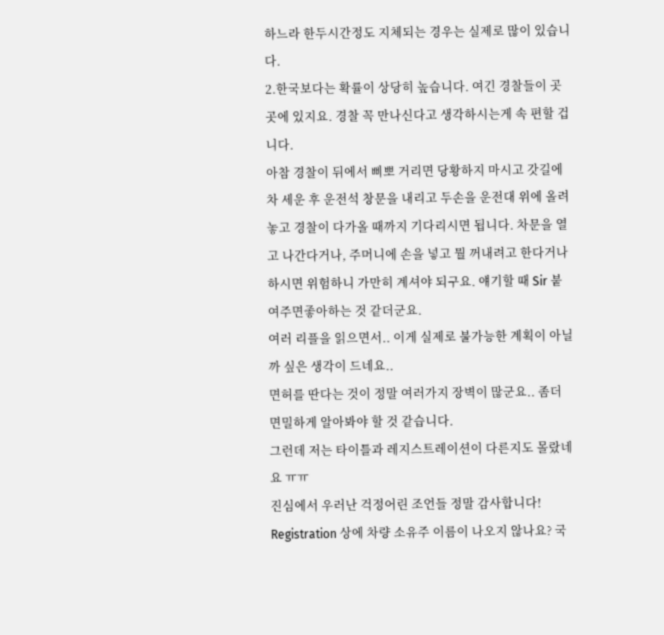하느라 한두시간정도 지체되는 경우는 실제로 많이 있습니다.
2.한국보다는 확률이 상당히 높습니다. 여긴 경찰들이 곳곳에 있지요. 경찰 꼭 만나신다고 생각하시는게 속 편할 겁니다.
아참 경찰이 뒤에서 삐뽀 거리면 당황하지 마시고 갓길에 차 세운 후 운전석 창문을 내리고 두손을 운전대 위에 올려 놓고 경찰이 다가올 때까지 기다리시면 됩니다. 차문을 열고 나간다거나, 주머니에 손을 넣고 뭘 꺼내려고 한다거나 하시면 위험하니 가만히 계셔야 되구요. 얘기할 때 Sir 붙여주면좋아하는 것 같더군요.
여러 리플을 읽으면서.. 이게 실제로 불가능한 계획이 아닐까 싶은 생각이 드네요..
면허를 딴다는 것이 정말 여러가지 장벽이 많군요.. 좀더 면밀하게 알아봐야 할 것 같습니다.
그런데 저는 타이틀과 레지스트레이션이 다른지도 몰랐네요 ㅠㅠ
진심에서 우러난 걱정어린 조언들 정말 감사합니다!
Registration 상에 차량 소유주 이름이 나오지 않나요? 국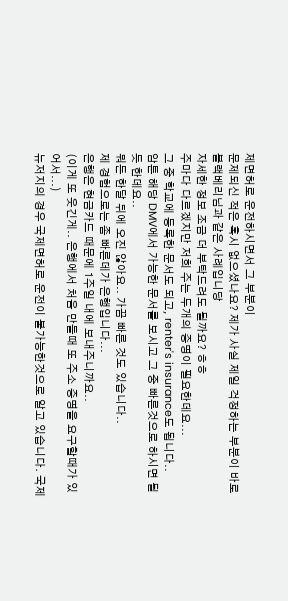제면허로 운전하시면서 그 부분이
문제되신 적은 혹시 없으셨나요? 제가 사실 제일 걱정하는 부분이 바로 블랙베리님과 같은 사례입니당
자세한 정보 조금 더 부탁드려도 될까요? ㅎㅎ
주마다 다르겠지만 저희 주는 두개의 증명이 필요한데요...
그 중 학교에 등록한 문서도 되고, renter's insurance도 됩니다..
암튼 해당 DMV에서 가능한 문서를 보시고 그 중 빠른것으로 하시면 될듯 한데요..
뭐든 한달 뒤에 오진 않아요.. 가끔 빠른 것도 있습니다..
제 경험으로는 좀 빠른데가 은행입니다...
은행은 현금카드 때문에 1주일 내에 보내주니까요..
(이게 또 웃긴게.. 은행에서 처음 만들때 또 주소 증명을 요구할때가 있어서...)
뉴저지의 경우 국제면허로 운전이 불가능한것으로 알고 있습니다. 국제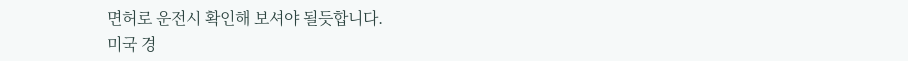면허로 운전시 확인해 보셔야 될듯합니다.
미국 경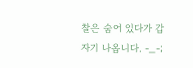찰은 숨어 있다가 갑자기 나옵니다. -_-;